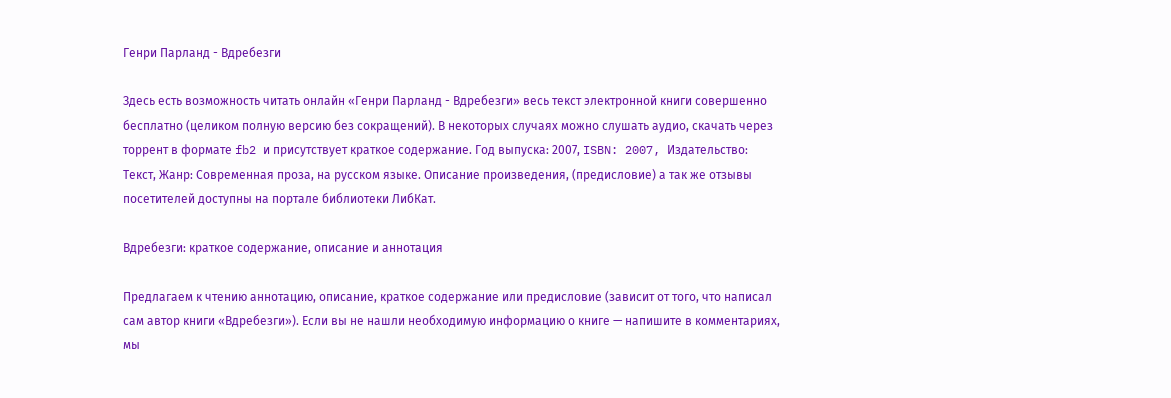Генри Парланд - Вдребезги

Здесь есть возможность читать онлайн «Генри Парланд - Вдребезги» весь текст электронной книги совершенно бесплатно (целиком полную версию без сокращений). В некоторых случаях можно слушать аудио, скачать через торрент в формате fb2 и присутствует краткое содержание. Год выпуска: 2007, ISBN: 2007, Издательство: Текст, Жанр: Современная проза, на русском языке. Описание произведения, (предисловие) а так же отзывы посетителей доступны на портале библиотеки ЛибКат.

Вдребезги: краткое содержание, описание и аннотация

Предлагаем к чтению аннотацию, описание, краткое содержание или предисловие (зависит от того, что написал сам автор книги «Вдребезги»). Если вы не нашли необходимую информацию о книге — напишите в комментариях, мы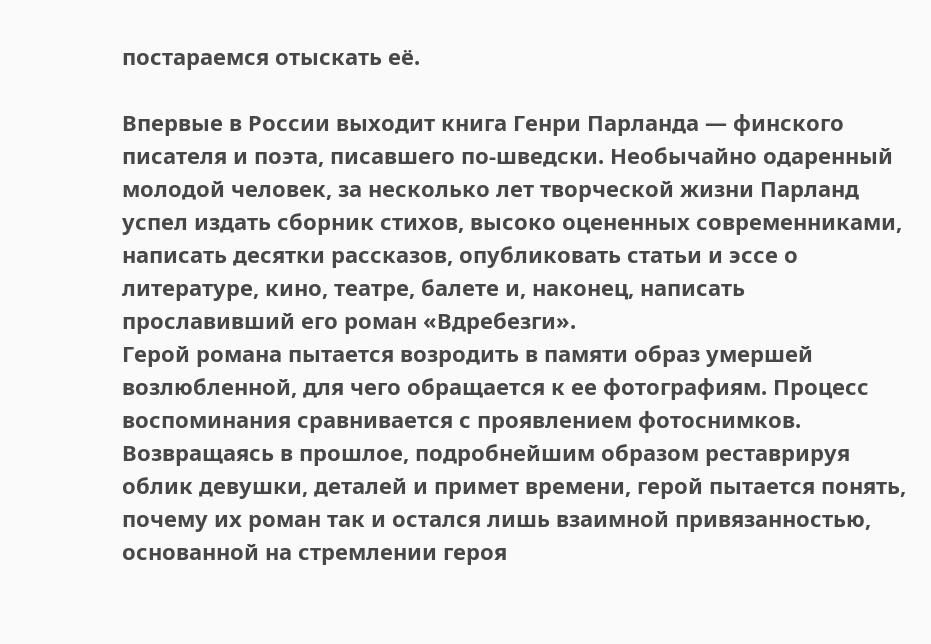постараемся отыскать её.

Впервые в России выходит книга Генри Парланда — финского писателя и поэта, писавшего по-шведски. Необычайно одаренный молодой человек, за несколько лет творческой жизни Парланд успел издать сборник стихов, высоко оцененных современниками, написать десятки рассказов, опубликовать статьи и эссе о литературе, кино, театре, балете и, наконец, написать прославивший его роман «Вдребезги».
Герой романа пытается возродить в памяти образ умершей возлюбленной, для чего обращается к ее фотографиям. Процесс воспоминания сравнивается с проявлением фотоснимков. Возвращаясь в прошлое, подробнейшим образом реставрируя облик девушки, деталей и примет времени, герой пытается понять, почему их роман так и остался лишь взаимной привязанностью, основанной на стремлении героя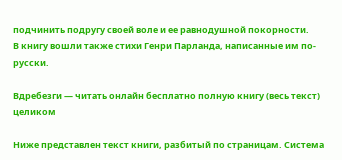подчинить подругу своей воле и ее равнодушной покорности.
В книгу вошли также стихи Генри Парланда, написанные им по-русски.

Вдребезги — читать онлайн бесплатно полную книгу (весь текст) целиком

Ниже представлен текст книги, разбитый по страницам. Система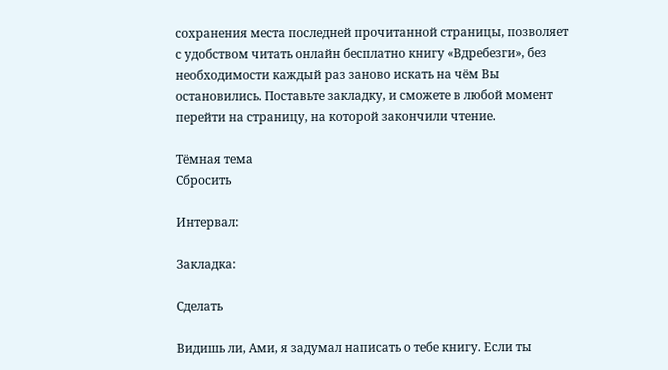сохранения места последней прочитанной страницы, позволяет с удобством читать онлайн бесплатно книгу «Вдребезги», без необходимости каждый раз заново искать на чём Вы остановились. Поставьте закладку, и сможете в любой момент перейти на страницу, на которой закончили чтение.

Тёмная тема
Сбросить

Интервал:

Закладка:

Сделать

Видишь ли, Ами, я задумал написать о тебе книгу. Если ты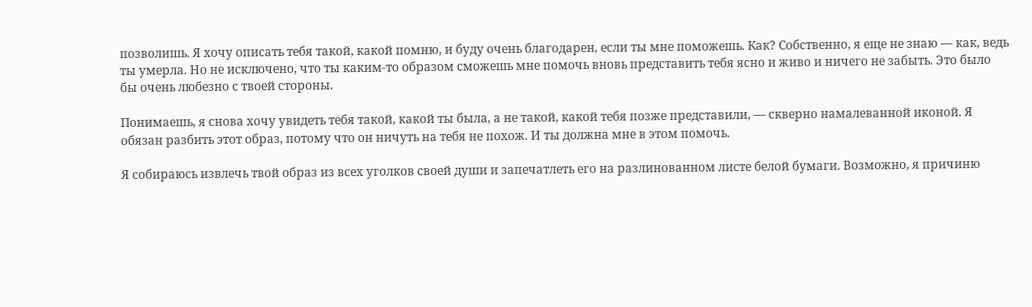позволишь. Я хочу описать тебя такой, какой помню, и буду очень благодарен, если ты мне поможешь. Как? Собственно, я еще не знаю — как, ведь ты умерла. Но не исключено, что ты каким-то образом сможешь мне помочь вновь представить тебя ясно и живо и ничего не забыть. Это было бы очень любезно с твоей стороны.

Понимаешь, я снова хочу увидеть тебя такой, какой ты была, а не такой, какой тебя позже представили, — скверно намалеванной иконой. Я обязан разбить этот образ, потому что он ничуть на тебя не похож. И ты должна мне в этом помочь.

Я собираюсь извлечь твой образ из всех уголков своей души и запечатлеть его на разлинованном листе белой бумаги. Возможно, я причиню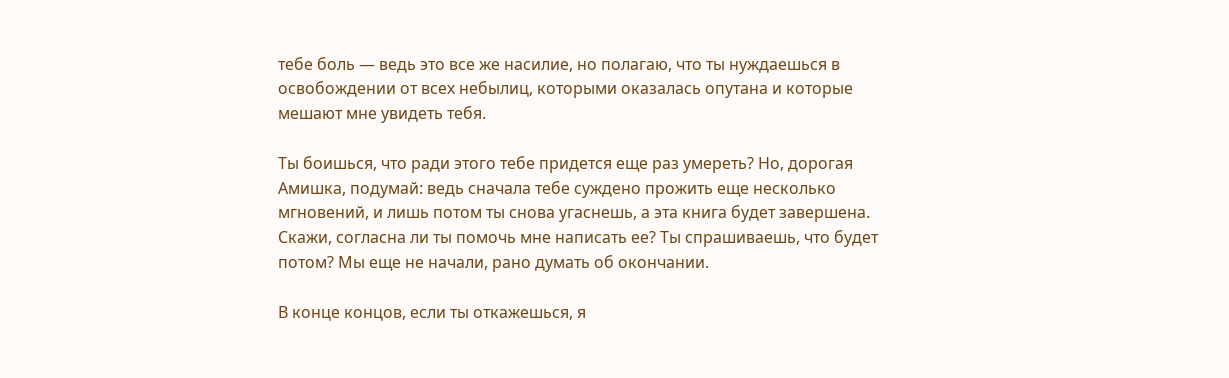тебе боль — ведь это все же насилие, но полагаю, что ты нуждаешься в освобождении от всех небылиц, которыми оказалась опутана и которые мешают мне увидеть тебя.

Ты боишься, что ради этого тебе придется еще раз умереть? Но, дорогая Амишка, подумай: ведь сначала тебе суждено прожить еще несколько мгновений, и лишь потом ты снова угаснешь, а эта книга будет завершена. Скажи, согласна ли ты помочь мне написать ее? Ты спрашиваешь, что будет потом? Мы еще не начали, рано думать об окончании.

В конце концов, если ты откажешься, я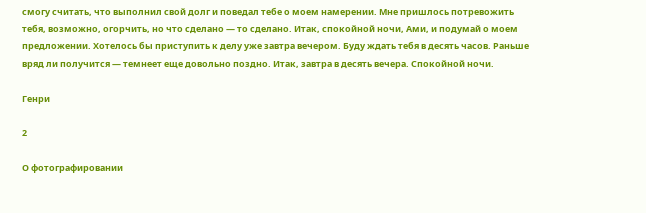смогу считать, что выполнил свой долг и поведал тебе о моем намерении. Мне пришлось потревожить тебя, возможно, огорчить, но что сделано — то сделано. Итак, спокойной ночи, Ами, и подумай о моем предложении. Хотелось бы приступить к делу уже завтра вечером. Буду ждать тебя в десять часов. Раньше вряд ли получится — темнеет еще довольно поздно. Итак, завтра в десять вечера. Спокойной ночи.

Генри

2

О фотографировании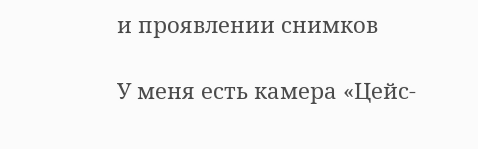и проявлении снимков

У меня есть камера «Цейс-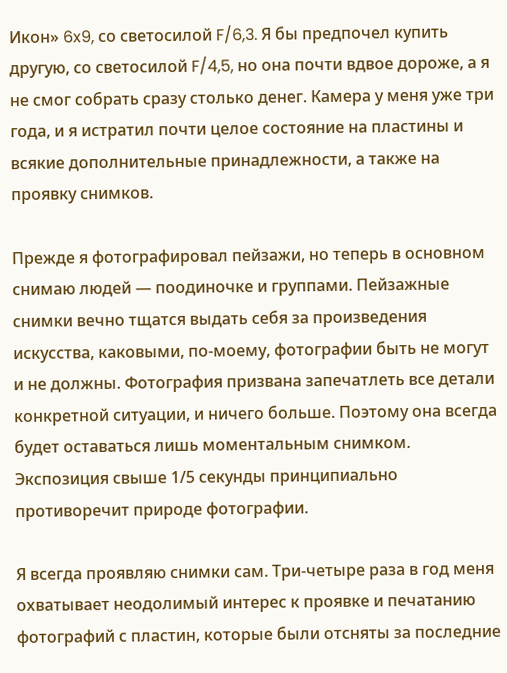Икон» 6x9, со светосилой F/6,3. Я бы предпочел купить другую, со светосилой F/4,5, но она почти вдвое дороже, а я не смог собрать сразу столько денег. Камера у меня уже три года, и я истратил почти целое состояние на пластины и всякие дополнительные принадлежности, а также на проявку снимков.

Прежде я фотографировал пейзажи, но теперь в основном снимаю людей — поодиночке и группами. Пейзажные снимки вечно тщатся выдать себя за произведения искусства, каковыми, по-моему, фотографии быть не могут и не должны. Фотография призвана запечатлеть все детали конкретной ситуации, и ничего больше. Поэтому она всегда будет оставаться лишь моментальным снимком. Экспозиция свыше 1/5 секунды принципиально противоречит природе фотографии.

Я всегда проявляю снимки сам. Три-четыре раза в год меня охватывает неодолимый интерес к проявке и печатанию фотографий с пластин, которые были отсняты за последние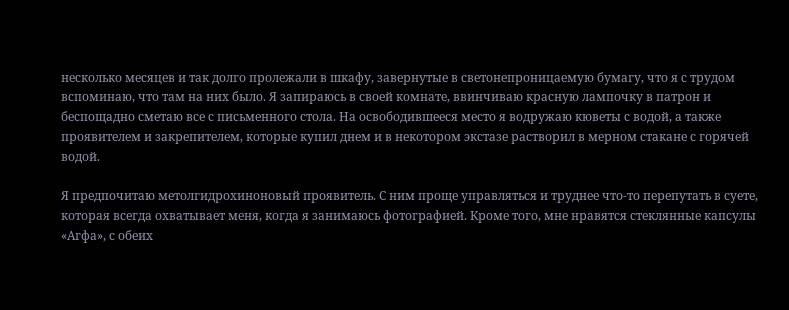несколько месяцев и так долго пролежали в шкафу, завернутые в светонепроницаемую бумагу, что я с трудом вспоминаю, что там на них было. Я запираюсь в своей комнате, ввинчиваю красную лампочку в патрон и беспощадно сметаю все с письменного стола. На освободившееся место я водружаю кюветы с водой, а также проявителем и закрепителем, которые купил днем и в некотором экстазе растворил в мерном стакане с горячей водой.

Я предпочитаю метолгидрохиноновый проявитель. С ним проще управляться и труднее что-то перепутать в суете, которая всегда охватывает меня, когда я занимаюсь фотографией. Кроме того, мне нравятся стеклянные капсулы «Агфа», с обеих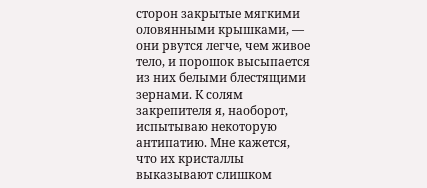сторон закрытые мягкими оловянными крышками, — они рвутся легче, чем живое тело, и порошок высыпается из них белыми блестящими зернами. К солям закрепителя я, наоборот, испытываю некоторую антипатию. Мне кажется, что их кристаллы выказывают слишком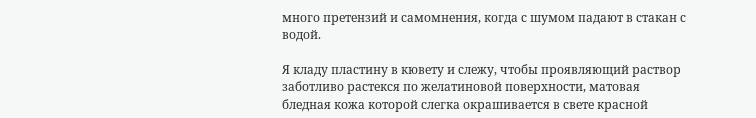много претензий и самомнения, когда с шумом падают в стакан с водой.

Я кладу пластину в кювету и слежу, чтобы проявляющий раствор заботливо растекся по желатиновой поверхности, матовая бледная кожа которой слегка окрашивается в свете красной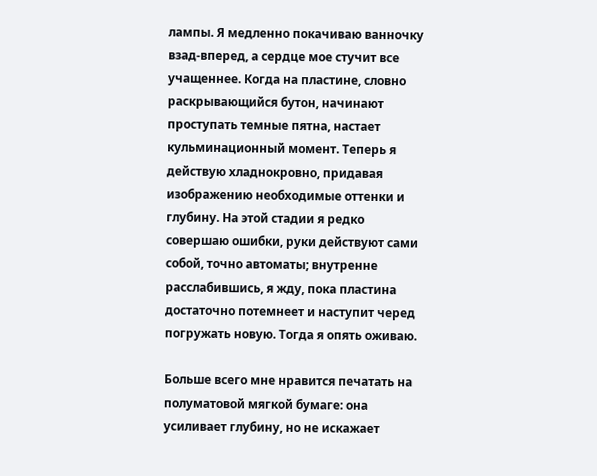лампы. Я медленно покачиваю ванночку взад-вперед, а сердце мое стучит все учащеннее. Когда на пластине, словно раскрывающийся бутон, начинают проступать темные пятна, настает кульминационный момент. Теперь я действую хладнокровно, придавая изображению необходимые оттенки и глубину. На этой стадии я редко совершаю ошибки, руки действуют сами собой, точно автоматы; внутренне расслабившись, я жду, пока пластина достаточно потемнеет и наступит черед погружать новую. Тогда я опять оживаю.

Больше всего мне нравится печатать на полуматовой мягкой бумаге: она усиливает глубину, но не искажает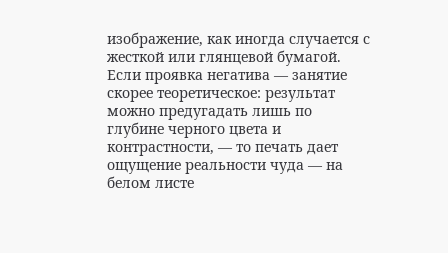изображение, как иногда случается с жесткой или глянцевой бумагой. Если проявка негатива — занятие скорее теоретическое: результат можно предугадать лишь по глубине черного цвета и контрастности, — то печать дает ощущение реальности чуда — на белом листе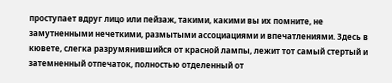проступает вдруг лицо или пейзаж, такими, какими вы их помните, не замутненными нечеткими, размытыми ассоциациями и впечатлениями. Здесь в кювете, слегка разрумянившийся от красной лампы, лежит тот самый стертый и затемненный отпечаток, полностью отделенный от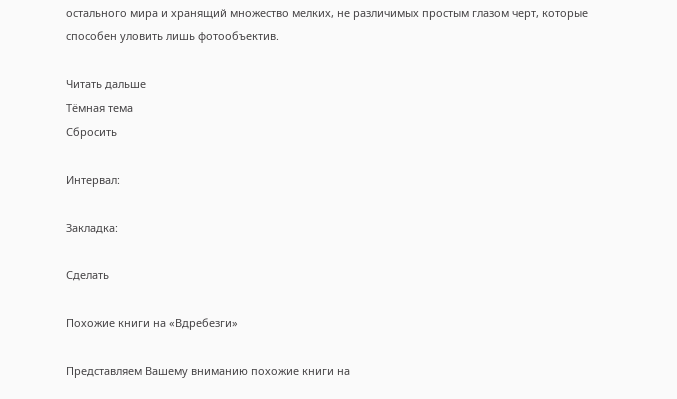остального мира и хранящий множество мелких, не различимых простым глазом черт, которые способен уловить лишь фотообъектив.

Читать дальше
Тёмная тема
Сбросить

Интервал:

Закладка:

Сделать

Похожие книги на «Вдребезги»

Представляем Вашему вниманию похожие книги на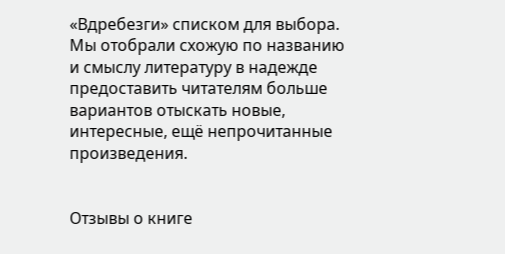«Вдребезги» списком для выбора. Мы отобрали схожую по названию и смыслу литературу в надежде предоставить читателям больше вариантов отыскать новые, интересные, ещё непрочитанные произведения.


Отзывы о книге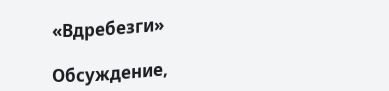«Вдребезги»

Обсуждение,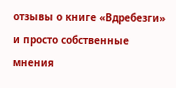отзывы о книге «Вдребезги» и просто собственные мнения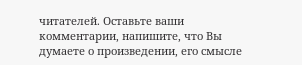читателей. Оставьте ваши комментарии, напишите, что Вы думаете о произведении, его смысле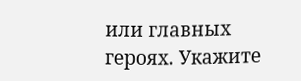или главных героях. Укажите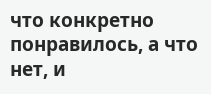что конкретно понравилось, а что нет, и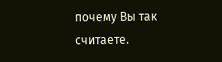почему Вы так считаете.